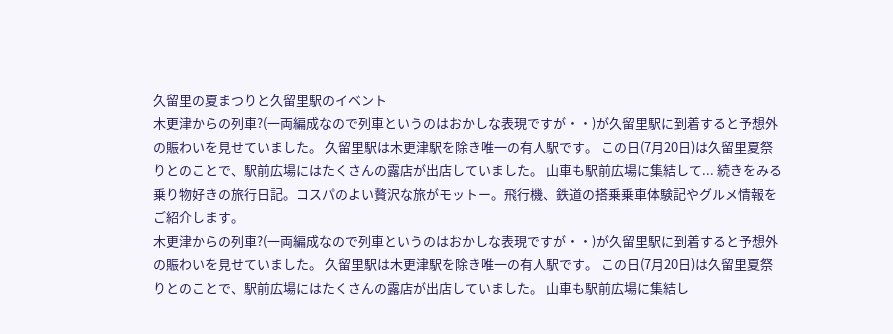久留里の夏まつりと久留里駅のイベント
木更津からの列車?(一両編成なので列車というのはおかしな表現ですが・・)が久留里駅に到着すると予想外の賑わいを見せていました。 久留里駅は木更津駅を除き唯一の有人駅です。 この日(7月20日)は久留里夏祭りとのことで、駅前広場にはたくさんの露店が出店していました。 山車も駅前広場に集結して... 続きをみる
乗り物好きの旅行日記。コスパのよい贅沢な旅がモットー。飛行機、鉄道の搭乗乗車体験記やグルメ情報をご紹介します。
木更津からの列車?(一両編成なので列車というのはおかしな表現ですが・・)が久留里駅に到着すると予想外の賑わいを見せていました。 久留里駅は木更津駅を除き唯一の有人駅です。 この日(7月20日)は久留里夏祭りとのことで、駅前広場にはたくさんの露店が出店していました。 山車も駅前広場に集結し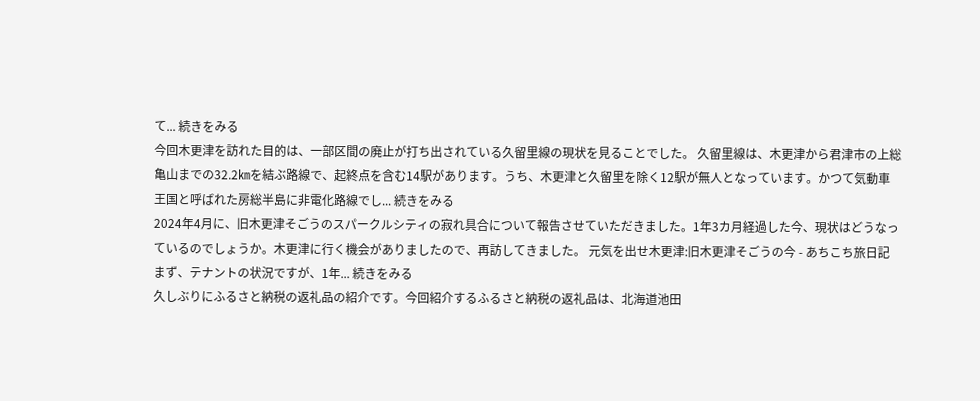て... 続きをみる
今回木更津を訪れた目的は、一部区間の廃止が打ち出されている久留里線の現状を見ることでした。 久留里線は、木更津から君津市の上総亀山までの32.2㎞を結ぶ路線で、起終点を含む14駅があります。うち、木更津と久留里を除く12駅が無人となっています。かつて気動車王国と呼ばれた房総半島に非電化路線でし... 続きをみる
2024年4月に、旧木更津そごうのスパークルシティの寂れ具合について報告させていただきました。1年3カ月経過した今、現状はどうなっているのでしょうか。木更津に行く機会がありましたので、再訪してきました。 元気を出せ木更津:旧木更津そごうの今 - あちこち旅日記 まず、テナントの状況ですが、1年... 続きをみる
久しぶりにふるさと納税の返礼品の紹介です。今回紹介するふるさと納税の返礼品は、北海道池田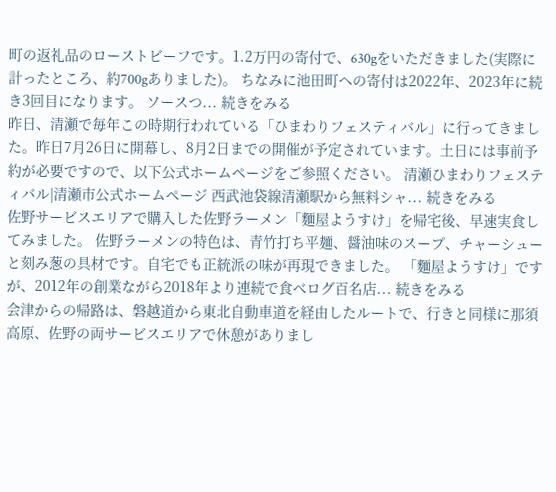町の返礼品のローストビーフです。1.2万円の寄付で、630gをいただきました(実際に計ったところ、約700gありました)。 ちなみに池田町への寄付は2022年、2023年に続き3回目になります。 ソースつ... 続きをみる
昨日、清瀬で毎年この時期行われている「ひまわりフェスティバル」に行ってきました。昨日7月26日に開幕し、8月2日までの開催が予定されています。土日には事前予約が必要ですので、以下公式ホームページをご参照ください。 清瀬ひまわりフェスティバル|清瀬市公式ホームページ 西武池袋線清瀬駅から無料シャ... 続きをみる
佐野サービスエリアで購入した佐野ラーメン「麵屋ようすけ」を帰宅後、早速実食してみました。 佐野ラーメンの特色は、青竹打ち平麺、醤油味のスープ、チャーシューと刻み葱の具材です。自宅でも正統派の味が再現できました。 「麵屋ようすけ」ですが、2012年の創業ながら2018年より連続で食べログ百名店... 続きをみる
会津からの帰路は、磐越道から東北自動車道を経由したルートで、行きと同様に那須高原、佐野の両サービスエリアで休憩がありまし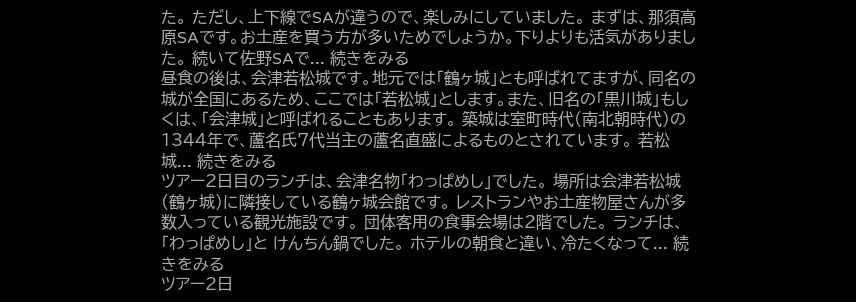た。 ただし、上下線でSAが違うので、楽しみにしていました。 まずは、那須高原SAです。お土産を買う方が多いためでしょうか。下りよりも活気がありました。 続いて佐野SAで... 続きをみる
昼食の後は、会津若松城です。地元では「鶴ヶ城」とも呼ばれてますが、同名の城が全国にあるため、ここでは「若松城」とします。また、旧名の「黒川城」もしくは、「会津城」と呼ばれることもあります。 築城は室町時代(南北朝時代)の1344年で、蘆名氏7代当主の蘆名直盛によるものとされています。 若松城... 続きをみる
ツアー2日目のランチは、会津名物「わっぱめし」でした。 場所は会津若松城(鶴ヶ城)に隣接している鶴ヶ城会館です。 レストランやお土産物屋さんが多数入っている観光施設です。 団体客用の食事会場は2階でした。 ランチは、「わっぱめし」と けんちん鍋でした。 ホテルの朝食と違い、冷たくなって... 続きをみる
ツアー2日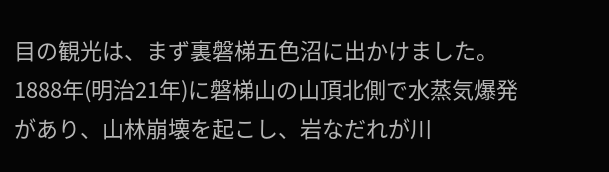目の観光は、まず裏磐梯五色沼に出かけました。 1888年(明治21年)に磐梯山の山頂北側で水蒸気爆発があり、山林崩壊を起こし、岩なだれが川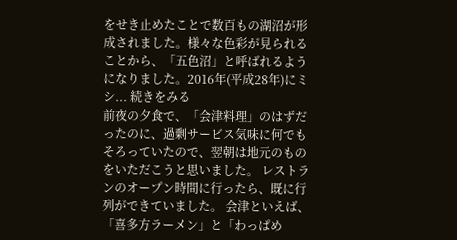をせき止めたことで数百もの湖沼が形成されました。様々な色彩が見られることから、「五色沼」と呼ばれるようになりました。2016年(平成28年)にミシ... 続きをみる
前夜の夕食で、「会津料理」のはずだったのに、過剰サービス気味に何でもそろっていたので、翌朝は地元のものをいただこうと思いました。 レストランのオープン時間に行ったら、既に行列ができていました。 会津といえば、「喜多方ラーメン」と「わっぱめ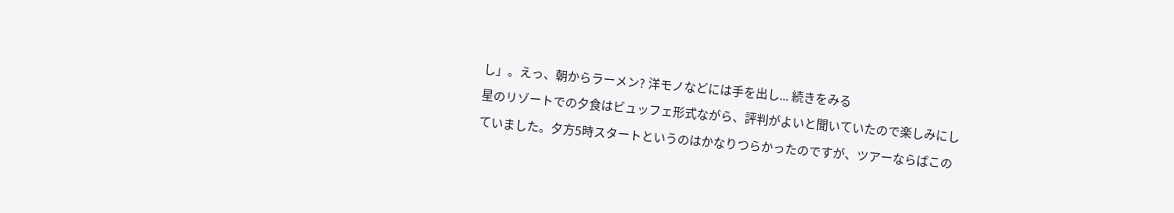し」。えっ、朝からラーメン? 洋モノなどには手を出し... 続きをみる
星のリゾートでの夕食はビュッフェ形式ながら、評判がよいと聞いていたので楽しみにしていました。夕方5時スタートというのはかなりつらかったのですが、ツアーならばこの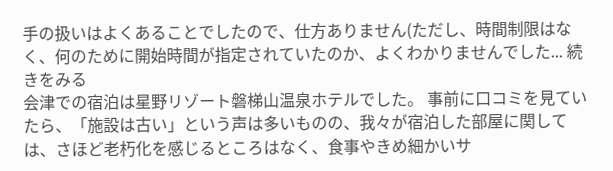手の扱いはよくあることでしたので、仕方ありません(ただし、時間制限はなく、何のために開始時間が指定されていたのか、よくわかりませんでした... 続きをみる
会津での宿泊は星野リゾート磐梯山温泉ホテルでした。 事前に口コミを見ていたら、「施設は古い」という声は多いものの、我々が宿泊した部屋に関しては、さほど老朽化を感じるところはなく、食事やきめ細かいサ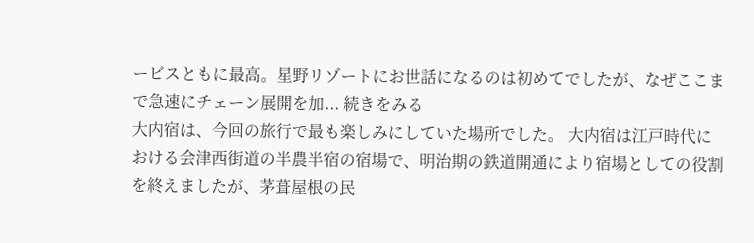ービスともに最高。星野リゾートにお世話になるのは初めてでしたが、なぜここまで急速にチェーン展開を加... 続きをみる
大内宿は、今回の旅行で最も楽しみにしていた場所でした。 大内宿は江戸時代における会津西街道の半農半宿の宿場で、明治期の鉄道開通により宿場としての役割を終えましたが、茅葺屋根の民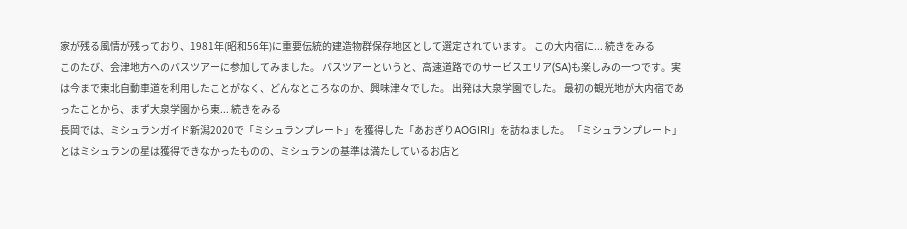家が残る風情が残っており、1981年(昭和56年)に重要伝統的建造物群保存地区として選定されています。 この大内宿に... 続きをみる
このたび、会津地方へのバスツアーに参加してみました。 バスツアーというと、高速道路でのサービスエリア(SA)も楽しみの一つです。実は今まで東北自動車道を利用したことがなく、どんなところなのか、興味津々でした。 出発は大泉学園でした。 最初の観光地が大内宿であったことから、まず大泉学園から東... 続きをみる
長岡では、ミシュランガイド新潟2020で「ミシュランプレート」を獲得した「あおぎりAOGIRI」を訪ねました。 「ミシュランプレート」とはミシュランの星は獲得できなかったものの、ミシュランの基準は満たしているお店と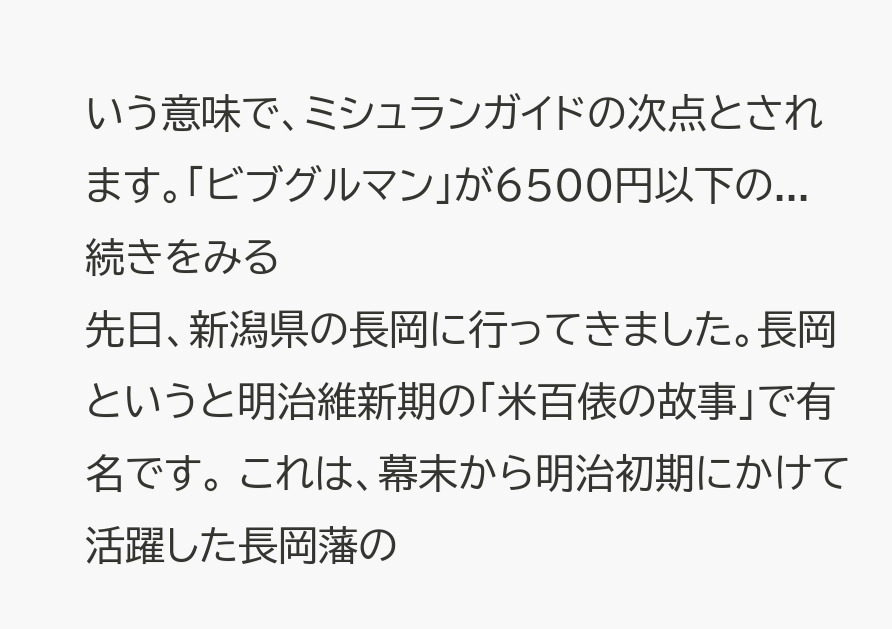いう意味で、ミシュランガイドの次点とされます。「ビブグルマン」が6500円以下の... 続きをみる
先日、新潟県の長岡に行ってきました。長岡というと明治維新期の「米百俵の故事」で有名です。 これは、幕末から明治初期にかけて活躍した長岡藩の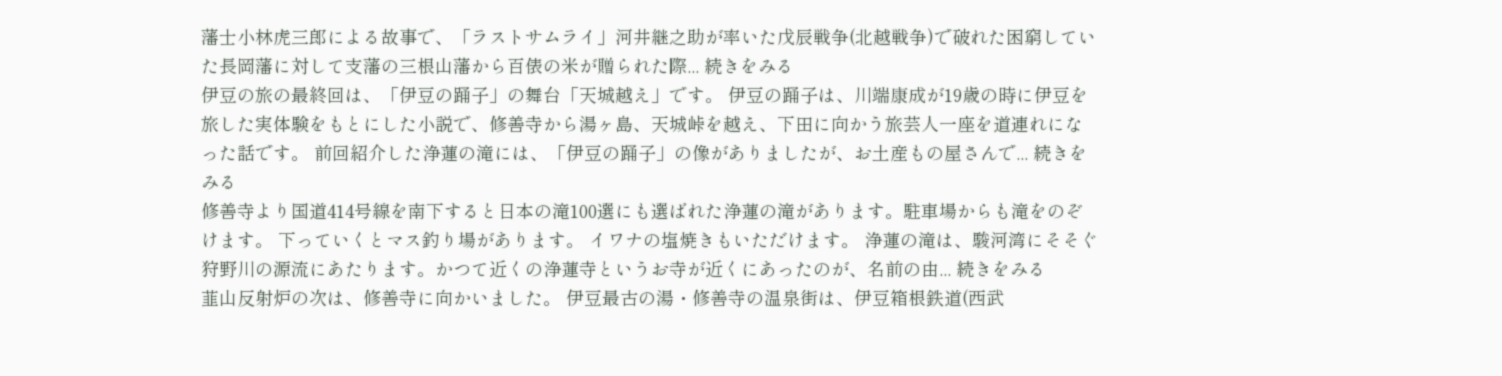藩士小林虎三郎による故事で、「ラストサムライ」河井継之助が率いた戊辰戦争(北越戦争)で破れた困窮していた長岡藩に対して支藩の三根山藩から百俵の米が贈られた際... 続きをみる
伊豆の旅の最終回は、「伊豆の踊子」の舞台「天城越え」です。 伊豆の踊子は、川端康成が19歳の時に伊豆を旅した実体験をもとにした小説で、修善寺から湯ヶ島、天城峠を越え、下田に向かう旅芸人一座を道連れになった話です。 前回紹介した浄蓮の滝には、「伊豆の踊子」の像がありましたが、お土産もの屋さんで... 続きをみる
修善寺より国道414号線を南下すると日本の滝100選にも選ばれた浄蓮の滝があります。駐車場からも滝をのぞけます。 下っていくとマス釣り場があります。 イワナの塩焼きもいただけます。 浄蓮の滝は、駿河湾にそそぐ狩野川の源流にあたります。かつて近くの浄蓮寺というお寺が近くにあったのが、名前の由... 続きをみる
韮山反射炉の次は、修善寺に向かいました。 伊豆最古の湯・修善寺の温泉街は、伊豆箱根鉄道(西武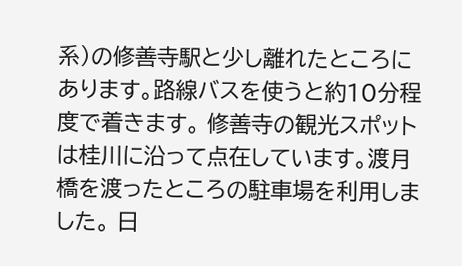系)の修善寺駅と少し離れたところにあります。路線バスを使うと約10分程度で着きます。 修善寺の観光スポットは桂川に沿って点在しています。渡月橋を渡ったところの駐車場を利用しました。 日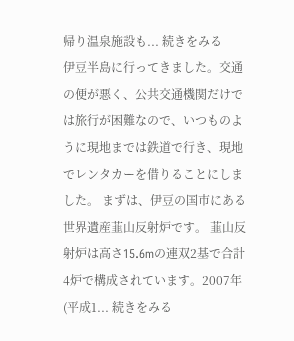帰り温泉施設も... 続きをみる
伊豆半島に行ってきました。交通の便が悪く、公共交通機関だけでは旅行が困難なので、いつものように現地までは鉄道で行き、現地でレンタカーを借りることにしました。 まずは、伊豆の国市にある世界遺産韮山反射炉です。 韮山反射炉は高さ15.6mの連双2基で合計4炉で構成されています。2007年(平成1... 続きをみる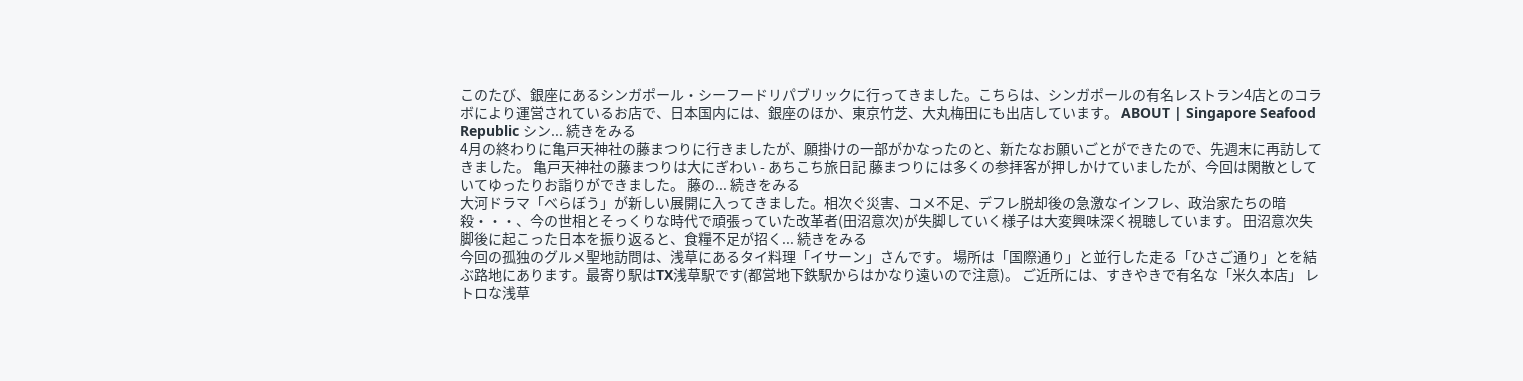このたび、銀座にあるシンガポール・シーフードリパブリックに行ってきました。こちらは、シンガポールの有名レストラン4店とのコラボにより運営されているお店で、日本国内には、銀座のほか、東京竹芝、大丸梅田にも出店しています。 ABOUT | Singapore Seafood Republic シン... 続きをみる
4月の終わりに亀戸天神社の藤まつりに行きましたが、願掛けの一部がかなったのと、新たなお願いごとができたので、先週末に再訪してきました。 亀戸天神社の藤まつりは大にぎわい - あちこち旅日記 藤まつりには多くの参拝客が押しかけていましたが、今回は閑散としていてゆったりお詣りができました。 藤の... 続きをみる
大河ドラマ「べらぼう」が新しい展開に入ってきました。相次ぐ災害、コメ不足、デフレ脱却後の急激なインフレ、政治家たちの暗殺・・・、今の世相とそっくりな時代で頑張っていた改革者(田沼意次)が失脚していく様子は大変興味深く視聴しています。 田沼意次失脚後に起こった日本を振り返ると、食糧不足が招く... 続きをみる
今回の孤独のグルメ聖地訪問は、浅草にあるタイ料理「イサーン」さんです。 場所は「国際通り」と並行した走る「ひさご通り」とを結ぶ路地にあります。最寄り駅はTX浅草駅です(都営地下鉄駅からはかなり遠いので注意)。 ご近所には、すきやきで有名な「米久本店」 レトロな浅草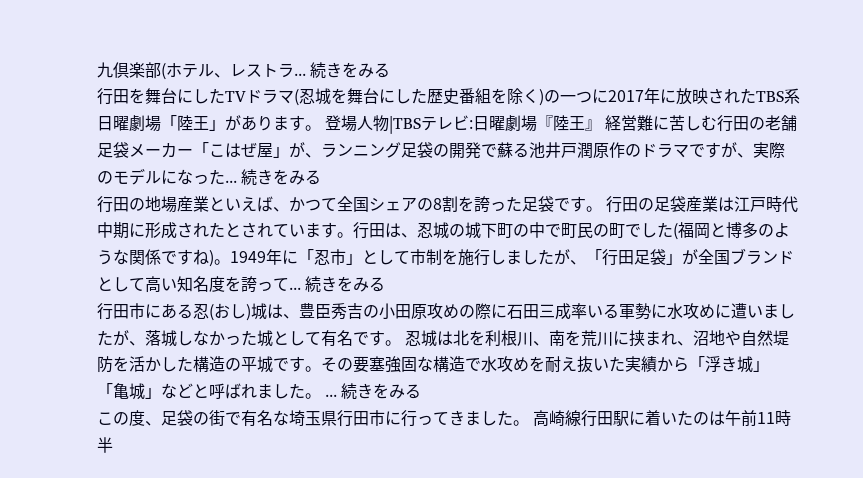九倶楽部(ホテル、レストラ... 続きをみる
行田を舞台にしたTVドラマ(忍城を舞台にした歴史番組を除く)の一つに2017年に放映されたTBS系日曜劇場「陸王」があります。 登場人物|TBSテレビ:日曜劇場『陸王』 経営難に苦しむ行田の老舗足袋メーカー「こはぜ屋」が、ランニング足袋の開発で蘇る池井戸潤原作のドラマですが、実際のモデルになった... 続きをみる
行田の地場産業といえば、かつて全国シェアの8割を誇った足袋です。 行田の足袋産業は江戸時代中期に形成されたとされています。行田は、忍城の城下町の中で町民の町でした(福岡と博多のような関係ですね)。1949年に「忍市」として市制を施行しましたが、「行田足袋」が全国ブランドとして高い知名度を誇って... 続きをみる
行田市にある忍(おし)城は、豊臣秀吉の小田原攻めの際に石田三成率いる軍勢に水攻めに遭いましたが、落城しなかった城として有名です。 忍城は北を利根川、南を荒川に挟まれ、沼地や自然堤防を活かした構造の平城です。その要塞強固な構造で水攻めを耐え抜いた実績から「浮き城」「亀城」などと呼ばれました。 ... 続きをみる
この度、足袋の街で有名な埼玉県行田市に行ってきました。 高崎線行田駅に着いたのは午前11時半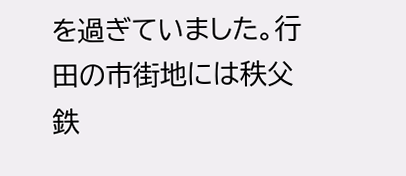を過ぎていました。行田の市街地には秩父鉄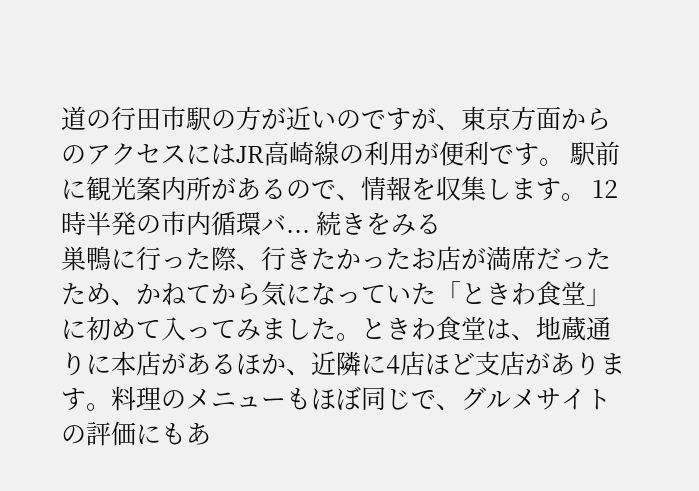道の行田市駅の方が近いのですが、東京方面からのアクセスにはJR高崎線の利用が便利です。 駅前に観光案内所があるので、情報を収集します。 12時半発の市内循環バ... 続きをみる
巣鴨に行った際、行きたかったお店が満席だったため、かねてから気になっていた「ときわ食堂」に初めて入ってみました。ときわ食堂は、地蔵通りに本店があるほか、近隣に4店ほど支店があります。料理のメニューもほぼ同じで、グルメサイトの評価にもあ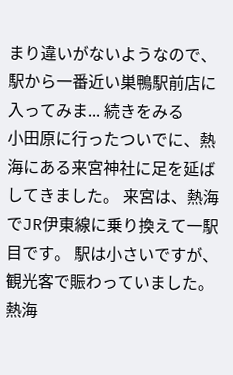まり違いがないようなので、駅から一番近い巣鴨駅前店に入ってみま... 続きをみる
小田原に行ったついでに、熱海にある来宮神社に足を延ばしてきました。 来宮は、熱海でJR伊東線に乗り換えて一駅目です。 駅は小さいですが、観光客で賑わっていました。 熱海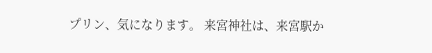プリン、気になります。 来宮神社は、来宮駅か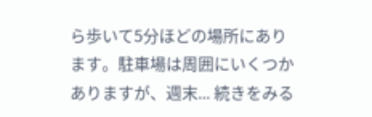ら歩いて5分ほどの場所にあります。駐車場は周囲にいくつかありますが、週末... 続きをみる